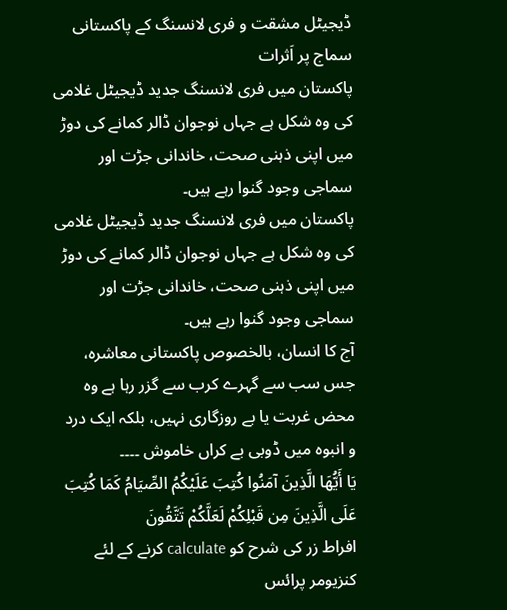ڈیجیٹل مشقت و فری لانسنگ کے پاکستانی سماج پر اَثرات
پاکستان میں فری لانسنگ جدید ڈیجیٹل غلامی کی وہ شکل ہے جہاں نوجوان ڈالر کمانے کی دوڑ میں اپنی ذہنی صحت، خاندانی جڑت اور سماجی وجود گنوا رہے ہیں۔
پاکستان میں فری لانسنگ جدید ڈیجیٹل غلامی کی وہ شکل ہے جہاں نوجوان ڈالر کمانے کی دوڑ میں اپنی ذہنی صحت، خاندانی جڑت اور سماجی وجود گنوا رہے ہیں۔
آج کا انسان، بالخصوص پاکستانی معاشرہ، جس سب سے گہرے کرب سے گزر رہا ہے وہ محض غربت یا بے روزگاری نہیں، بلکہ ایک درد و انبوہ میں ڈوبی بے کراں خاموش ۔۔۔۔
یَا أَیُّهَا الَّذِینَ آمَنُوا کُتِبَ عَلَیْکُمُ الصِّیَامُ کَمَا کُتِبَ عَلَى الَّذِینَ مِن قَبْلِکُمْ لَعَلَّکُمْ تَتَّقُونَ
افراط زر کی شرح کو calculate کرنے کے لئے کنزیومر پرائس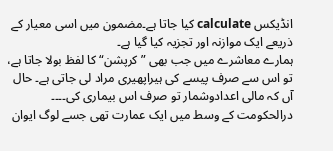انڈیکس calculate کیا جاتا ہے۔مضمون میں اسی معیار کے ذریعے ایک موازنہ اور تجزیہ کیا گیا ہے۔
ہمارے معاشرے میں جب بھی ”کرپشن“ کا لفظ بولا جاتا ہے، تو اس سے صرف پیسے کی ہیراپھیری مراد لی جاتی ہے۔ حال آں کہ مالی اعدادوشمار تو صرف اس بیماری کی۔۔۔۔
درالحکومت کے وسط میں ایک عمارت تھی جسے لوگ ایوان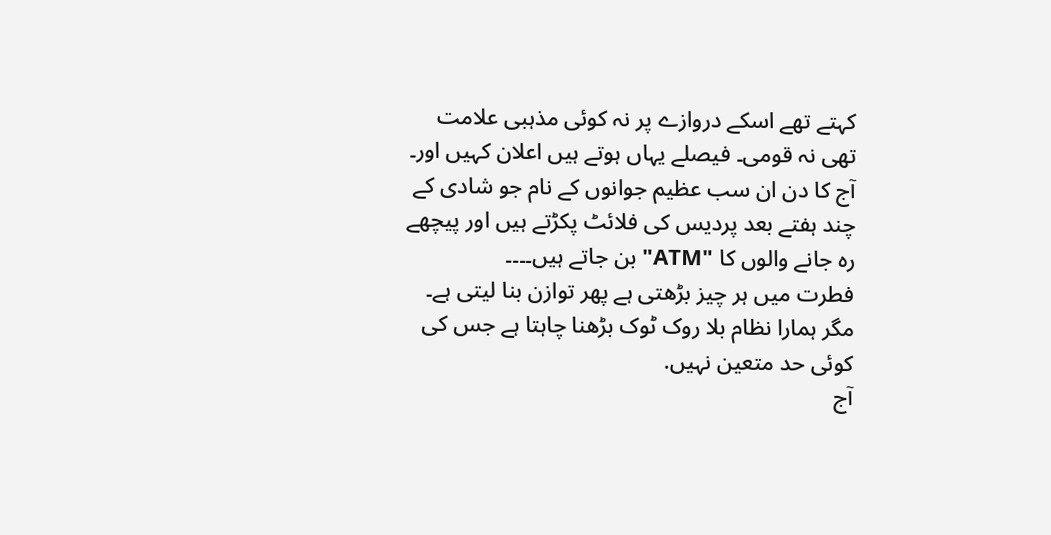کہتے تھے اسکے دروازے پر نہ کوئی مذہبی علامت تھی نہ قومی۔ فیصلے یہاں ہوتے ہیں اعلان کہیں اور۔
آج کا دن ان سب عظیم جوانوں کے نام جو شادی کے چند ہفتے بعد پردیس کی فلائٹ پکڑتے ہیں اور پیچھے رہ جانے والوں کا "ATM" بن جاتے ہیں۔۔۔۔
فطرت میں ہر چیز بڑھتی ہے پھر توازن بنا لیتی ہے۔ مگر ہمارا نظام بلا روک ٹوک بڑھنا چاہتا ہے جس کی کوئی حد متعین نہیں.
آج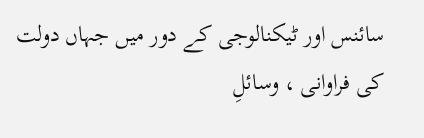سائنس اور ٹیکنالوجی کے دور میں جہاں دولت کی فراوانی ، وسائلِ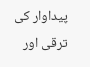پیداوار کی ترقی اور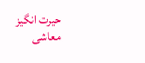حیرت انگیز معاشی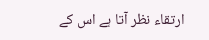ارتقاء نظر آتا ہے اس کے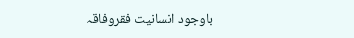باوجود انسانیت فقروفاقہ